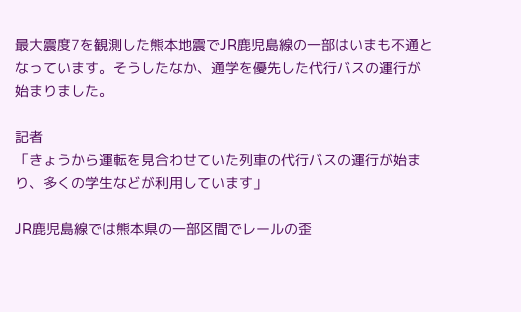最大震度7を観測した熊本地震でJR鹿児島線の一部はいまも不通となっています。そうしたなか、通学を優先した代行バスの運行が始まりました。

記者
「きょうから運転を見合わせていた列車の代行バスの運行が始まり、多くの学生などが利用しています」

JR鹿児島線では熊本県の一部区間でレールの歪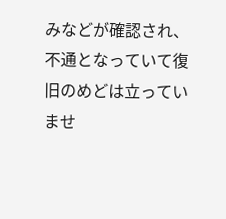みなどが確認され、不通となっていて復旧のめどは立っていませ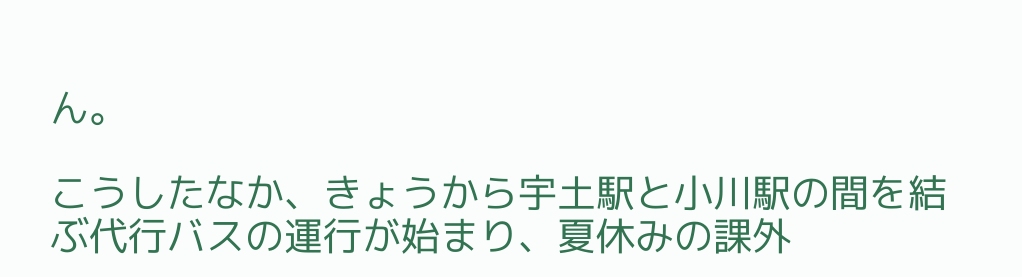ん。

こうしたなか、きょうから宇土駅と小川駅の間を結ぶ代行バスの運行が始まり、夏休みの課外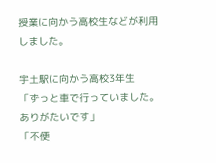授業に向かう高校生などが利用しました。

宇土駅に向かう高校3年生
「ずっと車で行っていました。ありがたいです」
「不便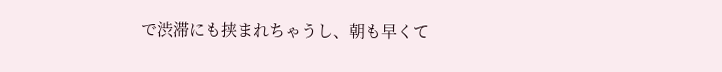で渋滞にも挟まれちゃうし、朝も早くて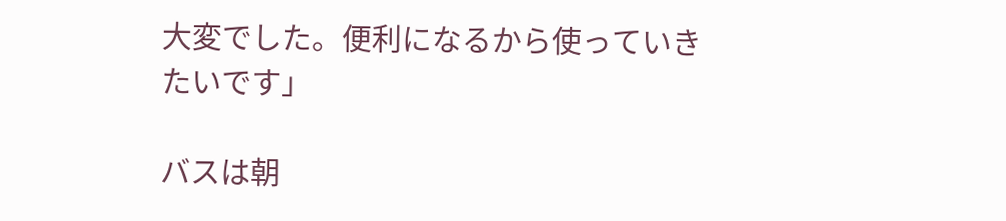大変でした。便利になるから使っていきたいです」

バスは朝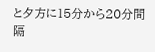と夕方に15分から20分間隔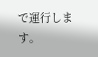で運行します。